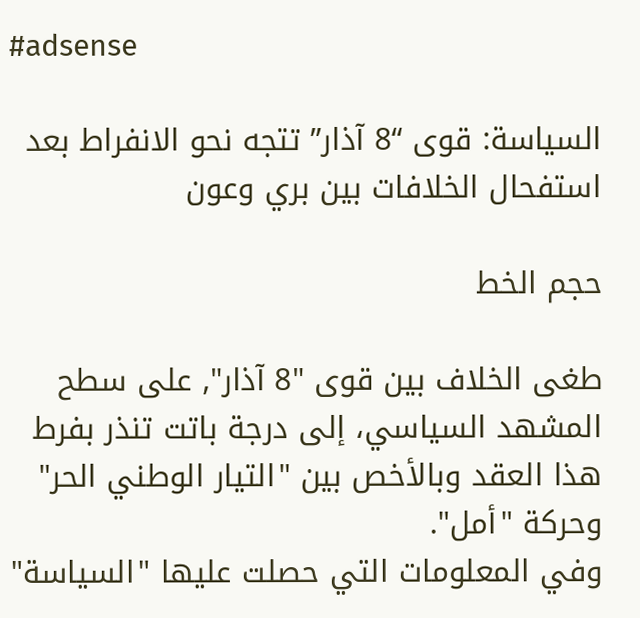#adsense

السياسة: قوى “8 آذار” تتجه نحو الانفراط بعد استفحال الخلافات بين بري وعون

حجم الخط

طغى الخلاف بين قوى "8 آذار", على سطح المشهد السياسي، إلى درجة باتت تنذر بفرط هذا العقد وبالأخص بين "التيار الوطني الحر" وحركة "أمل".
وفي المعلومات التي حصلت عليها "السياسة"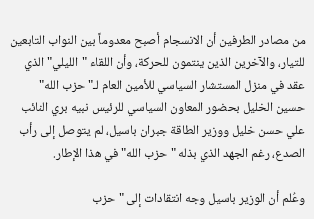من مصادر الطرفين أن الانسجام أصبح معدوماً بين النواب التابعين للتيار، والآخرين الذين ينتمون للحركة، وأن اللقاء "الليلي" الذي عقد في منزل المستشار السياسي للأمين العام لـ"حزب الله" حسين الخليل بحضور المعاون السياسي للرئيس نبيه بري النائب علي حسن خليل ووزير الطاقة جبران باسيل، لم يتوصل إلى رأب الصدع، رغم الجهد الذي بذله "حزب الله" في هذا الإطار.

وعُلم أن الوزير باسيل وجه انتقادات إلى "حزب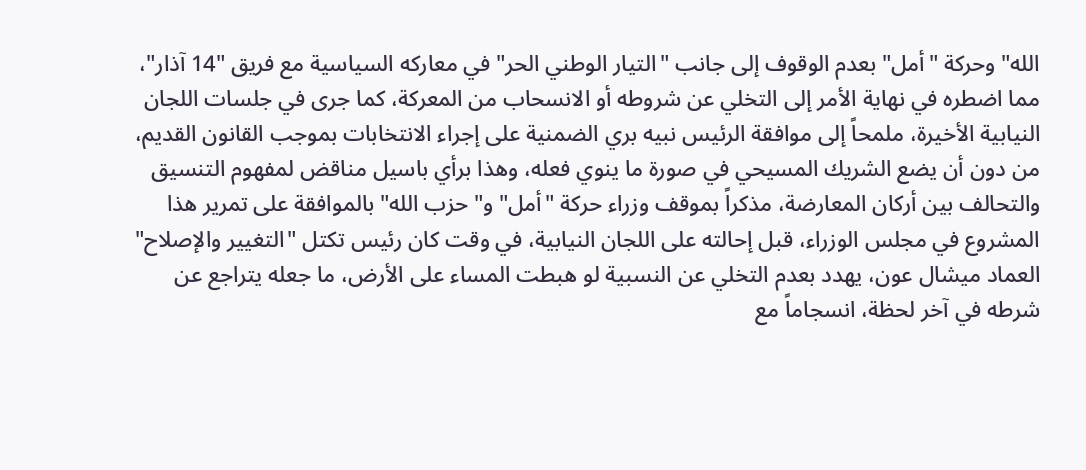الله" وحركة "أمل" بعدم الوقوف إلى جانب "التيار الوطني الحر" في معاركه السياسية مع فريق "14 آذار"، مما اضطره في نهاية الأمر إلى التخلي عن شروطه أو الانسحاب من المعركة، كما جرى في جلسات اللجان النيابية الأخيرة، ملمحاً إلى موافقة الرئيس نبيه بري الضمنية على إجراء الانتخابات بموجب القانون القديم، من دون أن يضع الشريك المسيحي في صورة ما ينوي فعله، وهذا برأي باسيل مناقض لمفهوم التنسيق والتحالف بين أركان المعارضة، مذكراً بموقف وزراء حركة "أمل" و"حزب الله" بالموافقة على تمرير هذا المشروع في مجلس الوزراء، قبل إحالته على اللجان النيابية، في وقت كان رئيس تكتل "التغيير والإصلاح" العماد ميشال عون، يهدد بعدم التخلي عن النسبية لو هبطت المساء على الأرض، ما جعله يتراجع عن شرطه في آخر لحظة، انسجاماً مع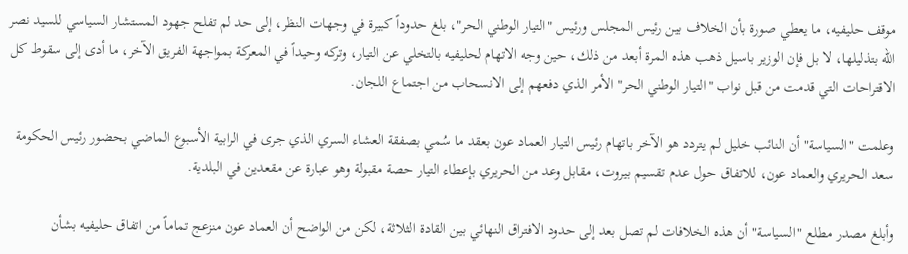موقف حليفيه، ما يعطي صورة بأن الخلاف بين رئيس المجلس ورئيس "التيار الوطني الحر"، بلغ حدوداً كبيرة في وجهات النظر، إلى حد لم تفلح جهود المستشار السياسي للسيد نصر الله بتذليلها، لا بل فإن الوزير باسيل ذهب هذه المرة أبعد من ذلك، حين وجه الاتهام لحليفيه بالتخلي عن التيار، وتركه وحيداً في المعركة بمواجهة الفريق الآخر، ما أدى إلى سقوط كل الاقتراحات التي قدمت من قبل نواب "التيار الوطني الحر" الأمر الذي دفعهم إلى الانسحاب من اجتماع اللجان.

وعلمت "السياسة" أن النائب خليل لم يتردد هو الآخر باتهام رئيس التيار العماد عون بعقد ما سُمي بصفقة العشاء السري الذي جرى في الرابية الأسبوع الماضي بحضور رئيس الحكومة سعد الحريري والعماد عون، للاتفاق حول عدم تقسيم بيروت، مقابل وعد من الحريري بإعطاء التيار حصة مقبولة وهو عبارة عن مقعدين في البلدية.

وأبلغ مصدر مطلع "السياسة" أن هذه الخلافات لم تصل بعد إلى حدود الافتراق النهائي بين القادة الثلاثة، لكن من الواضح أن العماد عون منزعج تماماً من اتفاق حليفيه بشأن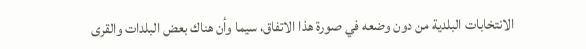الانتخابات البلدية من دون وضعه في صورة هذا الاتفاق، سيما وأن هناك بعض البلدات والقرى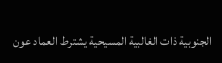الجنوبية ذات الغالبية المسيحية يشترط العماد عون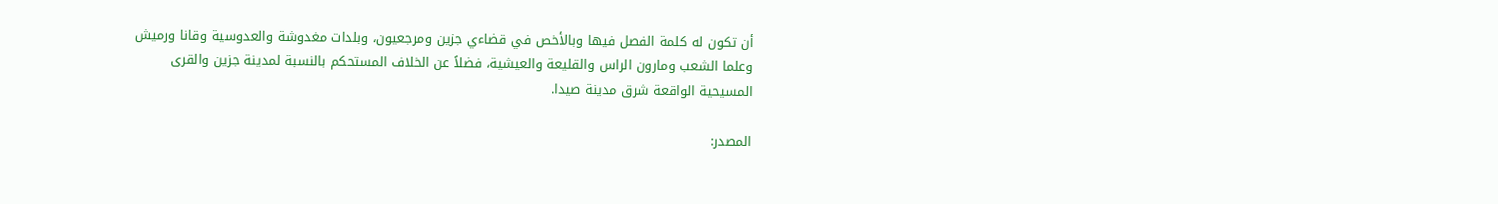أن تكون له كلمة الفصل فيها وبالأخص في قضاءي جزين ومرجعيون، وبلدات مغدوشة والعدوسية وقانا ورميش وعلما الشعب ومارون الراس والقليعة والعيشية، فضلاً عن الخلاف المستحكم بالنسبة لمدينة جزين والقرى المسيحية الواقعة شرق مدينة صيدا.

المصدر: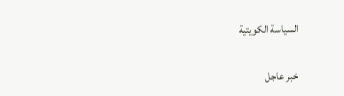السياسة الكويتية

خبر عاجل